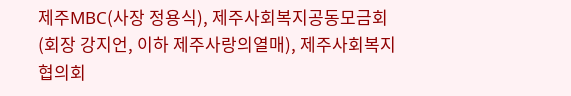제주MBC(사장 정용식), 제주사회복지공동모금회(회장 강지언, 이하 제주사랑의열매), 제주사회복지협의회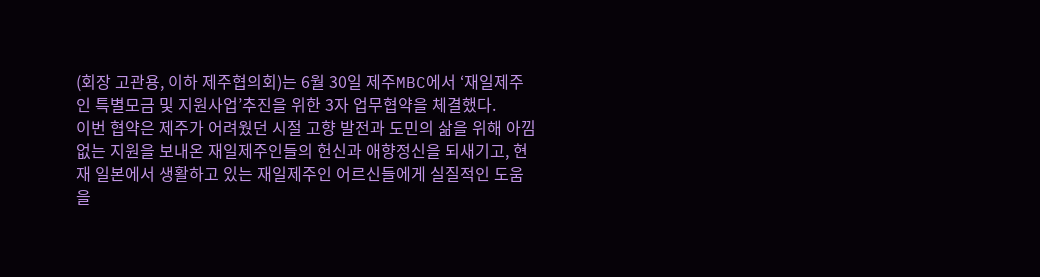(회장 고관용, 이하 제주협의회)는 6월 30일 제주MBC에서 ‘재일제주인 특별모금 및 지원사업’추진을 위한 3자 업무협약을 체결했다.
이번 협약은 제주가 어려웠던 시절 고향 발전과 도민의 삶을 위해 아낌없는 지원을 보내온 재일제주인들의 헌신과 애향정신을 되새기고, 현재 일본에서 생활하고 있는 재일제주인 어르신들에게 실질적인 도움을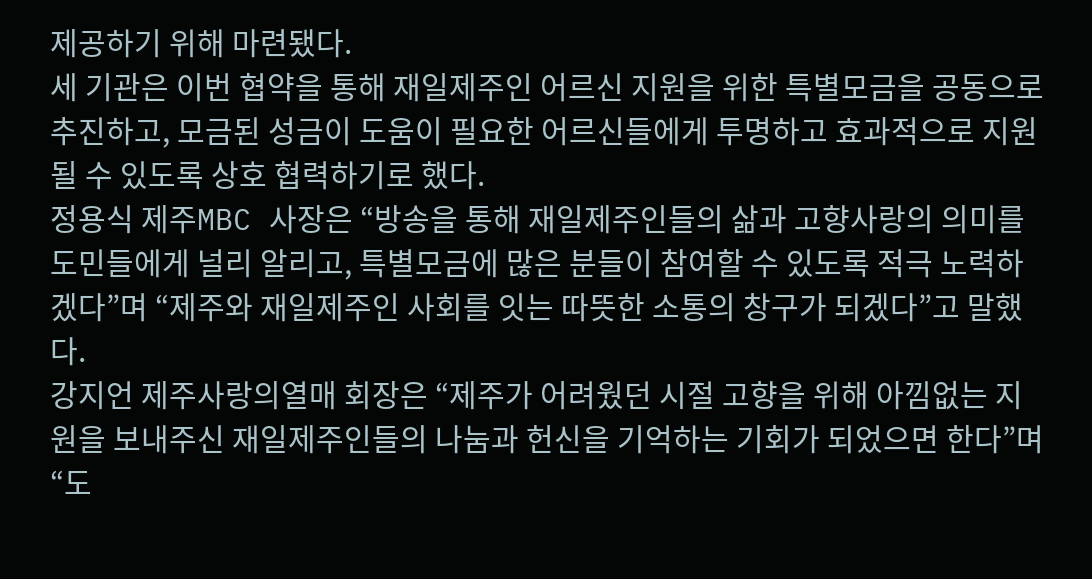제공하기 위해 마련됐다.
세 기관은 이번 협약을 통해 재일제주인 어르신 지원을 위한 특별모금을 공동으로 추진하고, 모금된 성금이 도움이 필요한 어르신들에게 투명하고 효과적으로 지원될 수 있도록 상호 협력하기로 했다.
정용식 제주MBC 사장은 “방송을 통해 재일제주인들의 삶과 고향사랑의 의미를 도민들에게 널리 알리고, 특별모금에 많은 분들이 참여할 수 있도록 적극 노력하겠다”며 “제주와 재일제주인 사회를 잇는 따뜻한 소통의 창구가 되겠다”고 말했다.
강지언 제주사랑의열매 회장은 “제주가 어려웠던 시절 고향을 위해 아낌없는 지원을 보내주신 재일제주인들의 나눔과 헌신을 기억하는 기회가 되었으면 한다”며 “도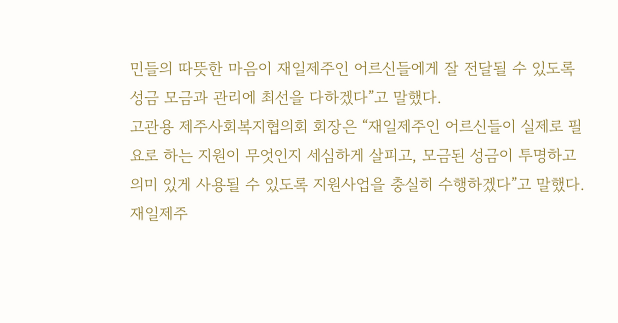민들의 따뜻한 마음이 재일제주인 어르신들에게 잘 전달될 수 있도록 성금 모금과 관리에 최선을 다하겠다”고 말했다.
고관용 제주사회복지협의회 회장은 “재일제주인 어르신들이 실제로 필요로 하는 지원이 무엇인지 세심하게 살피고, 모금된 성금이 투명하고 의미 있게 사용될 수 있도록 지원사업을 충실히 수행하겠다”고 말했다.
재일제주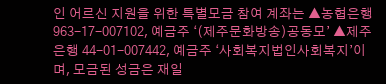인 어르신 지원을 위한 특별모금 참여 계좌는 ▲농협은행 963-17-007102, 예금주 ‘(제주문화방송)공동모’ ▲제주은행 44-01-007442, 예금주 ‘사회복지법인사회복지’이며, 모금된 성금은 재일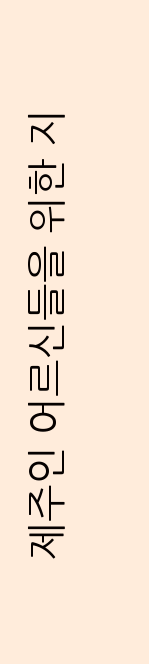제주인 어르신들을 위한 지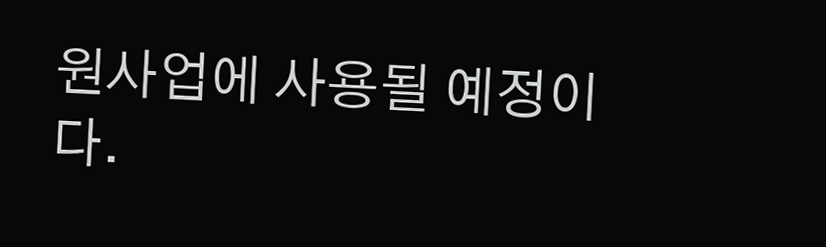원사업에 사용될 예정이다.